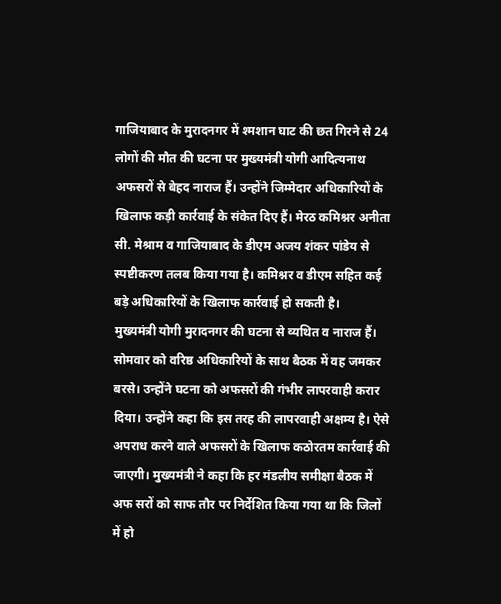गाजियाबाद के मुरादनगर में श्मशान घाट की छत गिरने से 24 लोगों की मौत की घटना पर मुख्यमंत्री योगी आदित्यनाथ अफसरों से बेहद नाराज हैं। उन्होंने जिम्मेदार अधिकारियों के खिलाफ कड़ी कार्रवाई के संकेत दिए हैं। मेरठ कमिश्नर अनीता सी. मेश्राम व गाजियाबाद के डीएम अजय शंकर पांडेय से स्पष्टीकरण तलब किया गया है। कमिश्नर व डीएम सहित कई बड़े अधिकारियों के खिलाफ कार्रवाई हो सकती है।
मुख्यमंत्री योगी मुरादनगर की घटना से व्यथित व नाराज हैं। सोमवार को वरिष्ठ अधिकारियों के साथ बैठक में वह जमकर बरसे। उन्होंने घटना को अफसरों की गंभीर लापरवाही करार दिया। उन्होंने कहा कि इस तरह की लापरवाही अक्षम्य है। ऐसे अपराध करने वाले अफसरों के खिलाफ कठोरतम कार्रवाई की जाएगी। मुख्यमंत्री ने कहा कि हर मंडलीय समीक्षा बैठक में अफ सरों को साफ तौर पर निर्देशित किया गया था कि जिलों में हो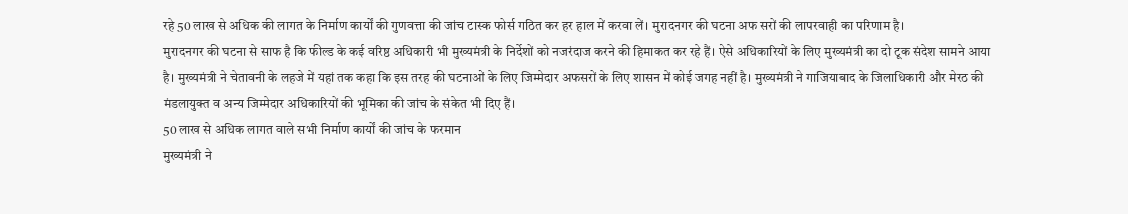रहे 50 लाख से अधिक की लागत के निर्माण कार्यों की गुणवत्ता की जांच टास्क फोर्स गठित कर हर हाल में करवा लें। मुरादनगर की घटना अफ सरों की लापरवाही का परिणाम है।
मुरादनगर की घटना से साफ है कि फील्ड के कई वरिष्ठ अधिकारी भी मुख्यमंत्री के निर्देशों को नजरंदाज करने की हिमाकत कर रहे हैं। ऐसे अधिकारियों के लिए मुख्यमंत्री का दो टूक संदेश सामने आया है। मुख्यमंत्री ने चेतावनी के लहजे में यहां तक कहा कि इस तरह की घटनाओं के लिए जिम्मेदार अफसरों के लिए शासन में कोई जगह नहीं है। मुख्यमंत्री ने गाजियाबाद के जिलाधिकारी और मेरठ की मंडलायुक्त व अन्य जिम्मेदार अधिकारियों की भूमिका की जांच के संकेत भी दिए हैं।
50 लाख से अधिक लागत वाले सभी निर्माण कार्यों की जांच के फरमान
मुख्यमंत्री ने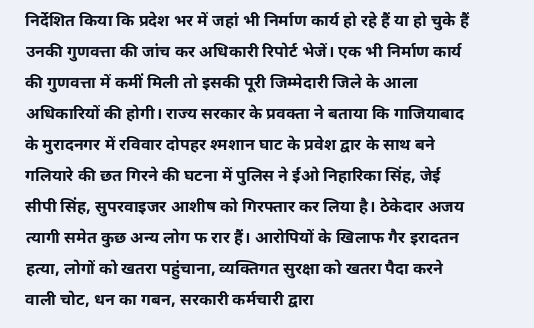निर्देशित किया कि प्रदेश भर में जहां भी निर्माण कार्य हो रहे हैं या हो चुके हैं उनकी गुणवत्ता की जांच कर अधिकारी रिपोर्ट भेजें। एक भी निर्माण कार्य की गुणवत्ता में कमीं मिली तो इसकी पूरी जिम्मेदारी जिले के आला अधिकारियों की होगी। राज्य सरकार के प्रवक्ता ने बताया कि गाजियाबाद के मुरादनगर में रविवार दोपहर श्मशान घाट के प्रवेश द्वार के साथ बने गलियारे की छत गिरने की घटना में पुलिस ने ईओ निहारिका सिंह, जेई सीपी सिंह, सुपरवाइजर आशीष को गिरफ्तार कर लिया है। ठेकेदार अजय त्यागी समेत कुछ अन्य लोग फ रार हैं। आरोपियों के खिलाफ गैर इरादतन हत्या, लोगों को खतरा पहुंचाना, व्यक्तिगत सुरक्षा को खतरा पैदा करने वाली चोट, धन का गबन, सरकारी कर्मचारी द्वारा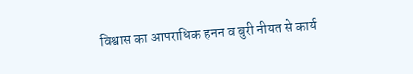विश्वास का आपराधिक हनन व बुरी नीयत से कार्य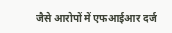जैसे आरोपों में एफआईआर दर्ज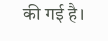की गई है।